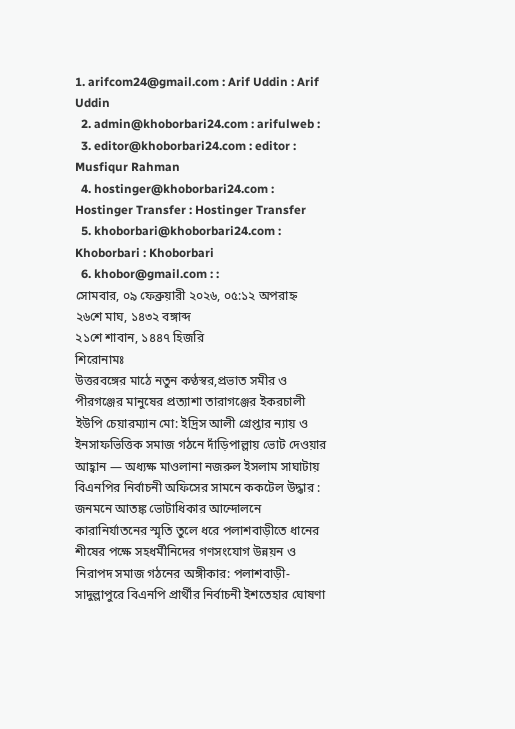1. arifcom24@gmail.com : Arif Uddin : Arif Uddin
  2. admin@khoborbari24.com : arifulweb :
  3. editor@khoborbari24.com : editor : Musfiqur Rahman
  4. hostinger@khoborbari24.com : Hostinger Transfer : Hostinger Transfer
  5. khoborbari@khoborbari24.com : Khoborbari : Khoborbari
  6. khobor@gmail.com : :
সোমবার, ০৯ ফেব্রুয়ারী ২০২৬, ০৫:১২ অপরাহ্ন
২৬শে মাঘ, ১৪৩২ বঙ্গাব্দ
২১শে শাবান, ১৪৪৭ হিজরি
শিরোনামঃ
উত্তরবঙ্গের মাঠে নতুন কণ্ঠস্বর,প্রভাত সমীর ও পীরগঞ্জের মানুষের প্রত্যাশা তারাগঞ্জের ইকরচালী ইউপি চেয়ারম্যান মো: ইদ্রিস আলী গ্রেপ্তার ন্যায় ও ইনসাফভিত্তিক সমাজ গঠনে দাঁড়িপাল্লায় ভোট দেওয়ার আহ্বান — অধ্যক্ষ মাওলানা নজরুল ইসলাম সাঘাটায় বিএনপির নির্বাচনী অফিসের সামনে ককটেল উদ্ধার : জনমনে আতঙ্ক ভোটাধিকার আন্দোলনে কারানির্যাতনের স্মৃতি তুলে ধরে পলাশবাড়ীতে ধানের শীষের পক্ষে সহধর্মীনিদের গণসংযোগ উন্নয়ন ও নিরাপদ সমাজ গঠনের অঙ্গীকার: পলাশবাড়ী-সাদুল্লাপুরে বিএনপি প্রার্থীর নির্বাচনী ইশতেহার ঘোষণা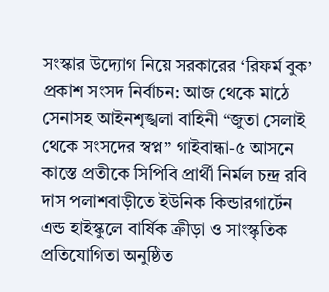সংস্কার উদ্যোগ নিয়ে সরকারের ‘রিফর্ম বুক’ প্রকাশ সংসদ নির্বাচন: আজ থেকে মাঠে সেনাসহ আইনশৃঙ্খলা বাহিনী “জুতা সেলাই থেকে সংসদের স্বপ্ন” গাইবান্ধা-৫ আসনে কাস্তে প্রতীকে সিপিবি প্রার্থী নির্মল চন্দ্র রবি দাস পলাশবাড়ীতে ইউনিক কিন্ডারগার্টেন এন্ড হাইস্কুলে বার্ষিক ক্রীড়া ও সাংস্কৃতিক প্রতিযোগিতা অনুষ্ঠিত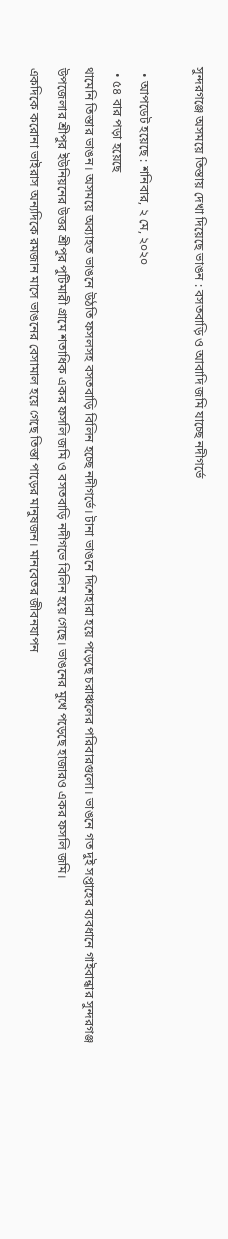সুন্দরগঞ্জে অসময়ে তিস্তায় দেখা দিয়েছে ভাঙন : বসতবাড়ি ও আবাদি জমি যাচ্ছে নদীগর্ভে

  • আপডেট হয়েছে : শনিবার, ২ মে, ২০২০
  • ৫৪ বার পড়া হয়েছে
থামেনি তিস্তার ভাঙন। অসময়ে অব্যাহত ভাঙনে উঠতি ফসলসহ বসতবাড়ি বিলিন হচ্ছে নদীগর্ভে। টানা ভাঙনে দিশেহারা হয়ে পড়েছে চরাঞ্চলের পরিবারগুলো। ভাঙনে গত দুই সপ্তাহের ব্যবধানে গাইবান্ধার সুন্দরগঞ্জ উপজেলার শ্রীপুর ইউনিয়নের উত্তর শ্রীপুর পুটিমারী গ্রামে শতাধিক একর ফসলি জমি ও বসতবাড়ি নদীগভে বিলিন হয়ে গেছে। ভাঙনের মুখে পড়েছে হাজারও একর ফসলি জমি।
একদিকে করোনা ভাইরাস অন্যদিকে রমজান মাসে ভাঙনের বেসামাল হয়ে গেছে তিস্তা পাড়ের মানুষজন। মানবেতর জীবনযাপন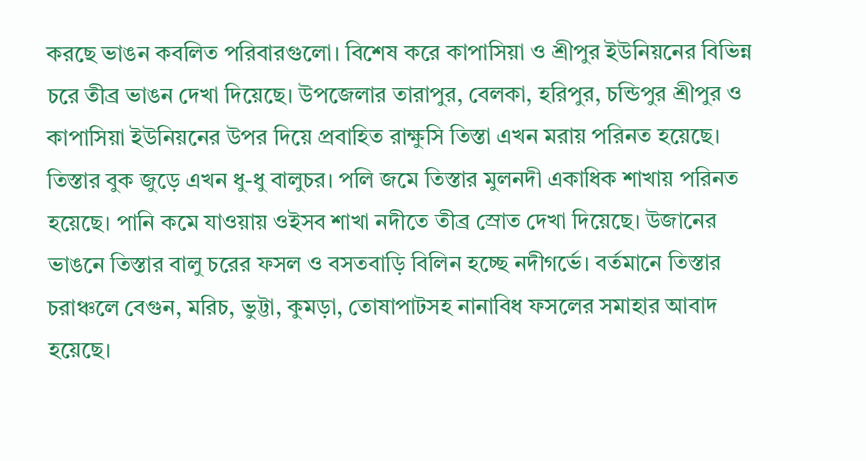করছে ভাঙন কবলিত পরিবারগুলো। বিশেষ করে কাপাসিয়া ও শ্রীপুর ইউনিয়নের বিভিন্ন চরে তীব্র ভাঙন দেখা দিয়েছে। উপজেলার তারাপুর, বেলকা, হরিপুর, চন্ডিপুর শ্রীপুর ও কাপাসিয়া ইউনিয়নের উপর দিয়ে প্রবাহিত রাক্ষুসি তিস্তা এখন মরায় পরিনত হয়েছে। তিস্তার বুক জুড়ে এখন ধু-ধু বালুচর। পলি জমে তিস্তার মুলনদী একাধিক শাখায় পরিনত হয়েছে। পানি কমে যাওয়ায় ওইসব শাখা নদীতে তীব্র স্রোত দেখা দিয়েছে। উজানের ভাঙনে তিস্তার বালু চরের ফসল ও বসতবাড়ি বিলিন হচ্ছে নদীগর্ভে। বর্তমানে তিস্তার চরাঞ্চলে বেগুন, মরিচ, ভুট্টা, কুমড়া, তোষাপাটসহ নানাবিধ ফসলের সমাহার আবাদ হয়েছে।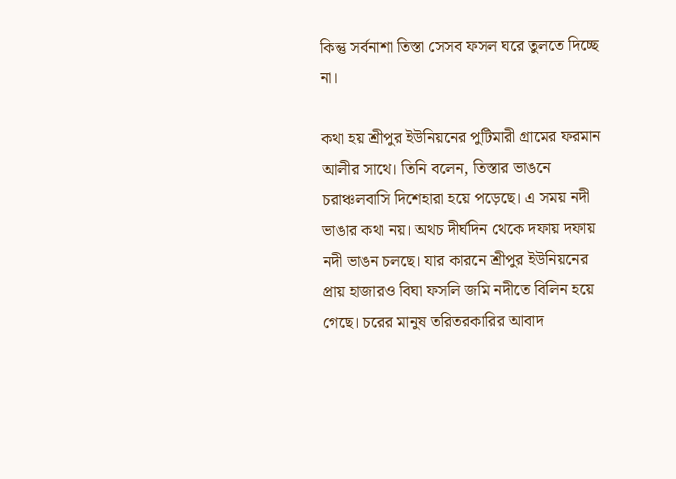কিন্তু সর্বনাশা তিস্তা সেসব ফসল ঘরে তুলতে দিচ্ছে না।

কথা হয় শ্রীপুর ইউনিয়নের পুটিমারী গ্রামের ফরমান আলীর সাথে। তিনি বলেন, তিস্তার ভাঙনে চরাঞ্চলবাসি দিশেহারা হয়ে পড়েছে। এ সময় নদী ভাঙার কথা নয়। অথচ দীর্ঘদিন থেকে দফায় দফায় নদী ভাঙন চলছে। যার কারনে শ্রীপুর ইউনিয়নের প্রায় হাজারও বিঘা ফসলি জমি নদীতে বিলিন হয়ে গেছে। চরের মানুষ তরিতরকারির আবাদ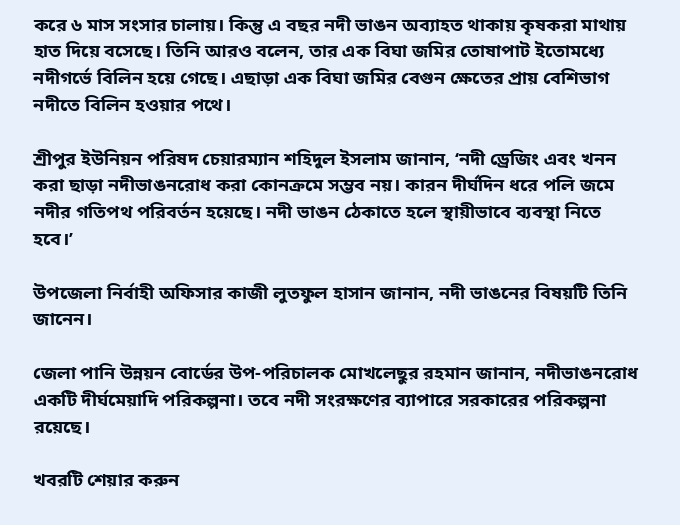করে ৬ মাস সংসার চালায়। কিন্তু এ বছর নদী ভাঙন অব্যাহত থাকায় কৃষকরা মাথায় হাত দিয়ে বসেছে। তিনি আরও বলেন, তার এক বিঘা জমির তোষাপাট ইতোমধ্যে নদীগর্ভে বিলিন হয়ে গেছে। এছাড়া এক বিঘা জমির বেগুন ক্ষেতের প্রায় বেশিভাগ নদীতে বিলিন হওয়ার পথে।

শ্রীপুর ইউনিয়ন পরিষদ চেয়ারম্যান শহিদুল ইসলাম জানান, ‘নদী ড্রেজিং এবং খনন করা ছাড়া নদীভাঙনরোধ করা কোনক্রমে সম্ভব নয়। কারন দীর্ঘদিন ধরে পলি জমে নদীর গতিপথ পরিবর্তন হয়েছে। নদী ভাঙন ঠেকাতে হলে স্থায়ীভাবে ব্যবস্থা নিতে হবে।’

উপজেলা নির্বাহী অফিসার কাজী লুতফুল হাসান জানান, নদী ভাঙনের বিষয়টি তিনি জানেন।

জেলা পানি উন্নয়ন বোর্ডের উপ-পরিচালক মোখলেছুর রহমান জানান, নদীভাঙনরোধ একটি দীর্ঘমেয়াদি পরিকল্পনা। তবে নদী সংরক্ষণের ব্যাপারে সরকারের পরিকল্পনা রয়েছে।

খবরটি শেয়ার করুন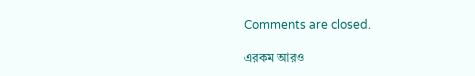Comments are closed.

এরকম আরও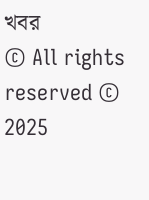খবর
© All rights reserved © 2025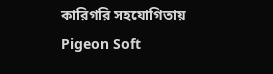কারিগরি সহযোগিতায় Pigeon Soft